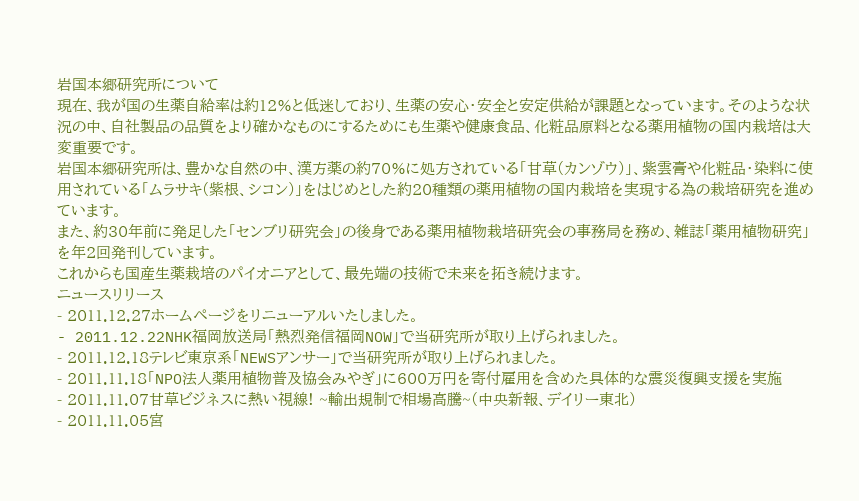岩国本郷研究所について
現在、我が国の生薬自給率は約12%と低迷しており、生薬の安心・安全と安定供給が課題となっています。そのような状況の中、自社製品の品質をより確かなものにするためにも生薬や健康食品、化粧品原料となる薬用植物の国内栽培は大変重要です。
岩国本郷研究所は、豊かな自然の中、漢方薬の約70%に処方されている「甘草(カンゾウ)」、紫雲膏や化粧品・染料に使用されている「ムラサキ(紫根、シコン)」をはじめとした約20種類の薬用植物の国内栽培を実現する為の栽培研究を進めています。
また、約30年前に発足した「センブリ研究会」の後身である薬用植物栽培研究会の事務局を務め、雑誌「薬用植物研究」を年2回発刊しています。
これからも国産生薬栽培のパイオニアとして、最先端の技術で未来を拓き続けます。
ニュースリリース
- 2011.12.27ホームページをリニューアルいたしました。
- 2011.12.22NHK福岡放送局「熱烈発信福岡NOW」で当研究所が取り上げられました。
- 2011.12.18テレビ東京系「NEWSアンサー」で当研究所が取り上げられました。
- 2011.11.18「NPO法人薬用植物普及協会みやぎ」に600万円を寄付雇用を含めた具体的な震災復興支援を実施
- 2011.11.07甘草ビジネスに熱い視線! ~輸出規制で相場高騰~(中央新報、デイリー東北)
- 2011.11.05宮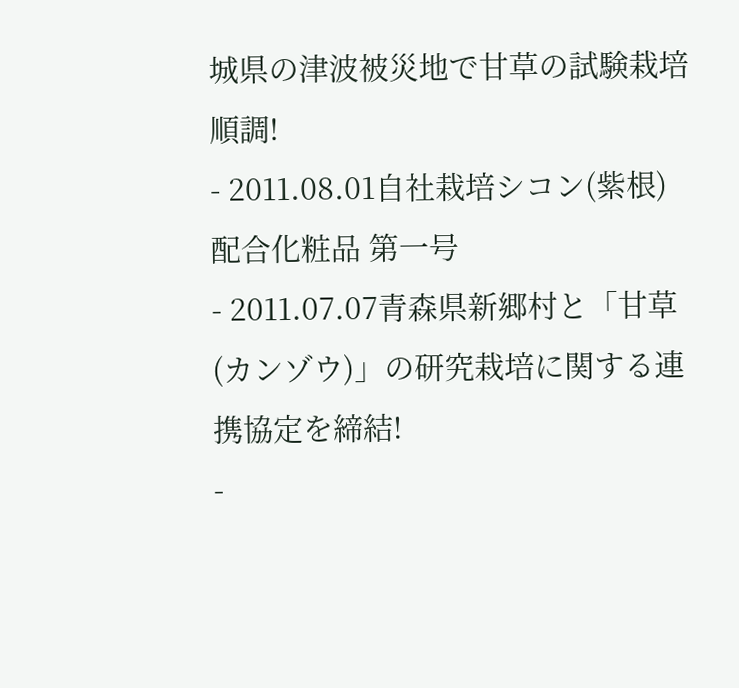城県の津波被災地で甘草の試験栽培順調!
- 2011.08.01自社栽培シコン(紫根)配合化粧品 第一号
- 2011.07.07青森県新郷村と「甘草(カンゾウ)」の研究栽培に関する連携協定を締結!
-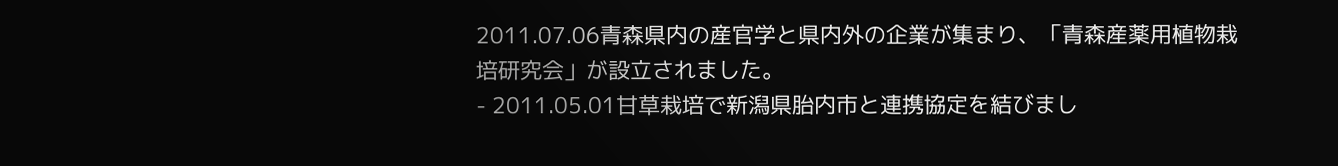2011.07.06青森県内の産官学と県内外の企業が集まり、「青森産薬用植物栽培研究会」が設立されました。
- 2011.05.01甘草栽培で新潟県胎内市と連携協定を結びまし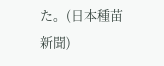た。(日本種苗新聞)